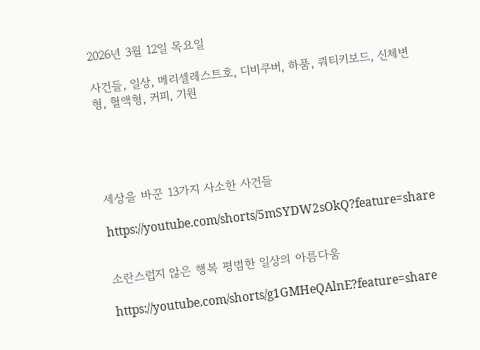2026년 3월 12일 목요일

사건들, 일상, 메리셀레스트호, 디비쿠버, 하품, 쿼티키보드, 신체변형, 혈액형, 커피, 기원





세상을 바꾼 13가지 사소한 사건들

https://youtube.com/shorts/5mSYDW2sOkQ?feature=share


소란스럽지 않은 행복 평범한 일상의 아름다움

https://youtube.com/shorts/g1GMHeQAlnE?feature=share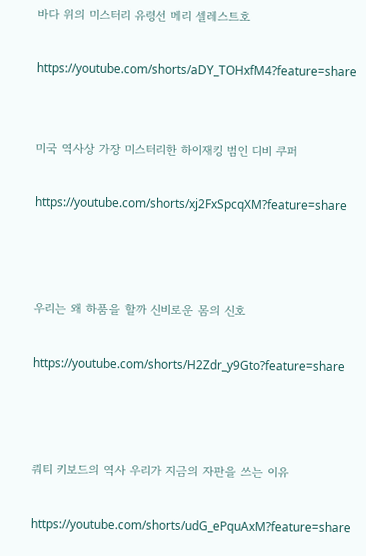바다 위의 미스터리 유령선 메리 셀레스트호

https://youtube.com/shorts/aDY_TOHxfM4?feature=share


미국 역사상 가장 미스터리한 하이재킹 범인 디비 쿠퍼

https://youtube.com/shorts/xj2FxSpcqXM?feature=share



우리는 왜 하품을 할까 신비로운 몸의 신호

https://youtube.com/shorts/H2Zdr_y9Gto?feature=share



쿼티 키보드의 역사 우리가 지금의 자판을 쓰는 이유

https://youtube.com/shorts/udG_ePquAxM?feature=share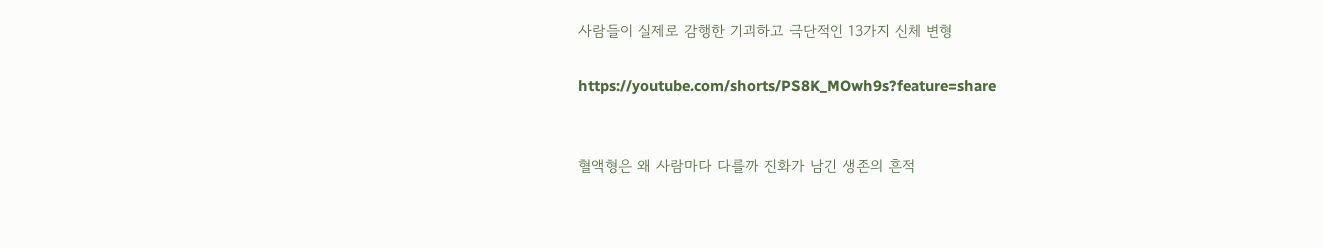사람들이 실제로 감행한 기괴하고 극단적인 13가지 신체 변형

https://youtube.com/shorts/PS8K_MOwh9s?feature=share


혈액형은 왜 사람마다 다를까 진화가 남긴 생존의 흔적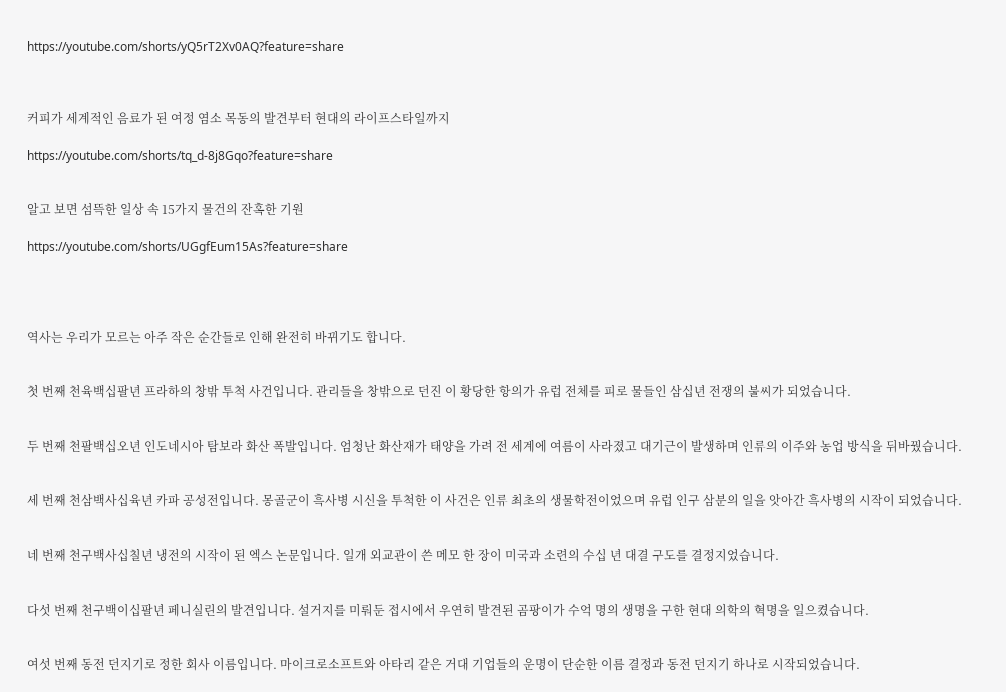https://youtube.com/shorts/yQ5rT2Xv0AQ?feature=share



커피가 세계적인 음료가 된 여정 염소 목동의 발견부터 현대의 라이프스타일까지

https://youtube.com/shorts/tq_d-8j8Gqo?feature=share


알고 보면 섬뜩한 일상 속 15가지 물건의 잔혹한 기원

https://youtube.com/shorts/UGgfEum15As?feature=share




역사는 우리가 모르는 아주 작은 순간들로 인해 완전히 바뀌기도 합니다.


첫 번째 천육백십팔년 프라하의 창밖 투척 사건입니다. 관리들을 창밖으로 던진 이 황당한 항의가 유럽 전체를 피로 물들인 삼십년 전쟁의 불씨가 되었습니다.


두 번째 천팔백십오년 인도네시아 탐보라 화산 폭발입니다. 엄청난 화산재가 태양을 가려 전 세계에 여름이 사라졌고 대기근이 발생하며 인류의 이주와 농업 방식을 뒤바꿨습니다.


세 번째 천삼백사십육년 카파 공성전입니다. 몽골군이 흑사병 시신을 투척한 이 사건은 인류 최초의 생물학전이었으며 유럽 인구 삼분의 일을 앗아간 흑사병의 시작이 되었습니다.


네 번째 천구백사십칠년 냉전의 시작이 된 엑스 논문입니다. 일개 외교관이 쓴 메모 한 장이 미국과 소련의 수십 년 대결 구도를 결정지었습니다.


다섯 번째 천구백이십팔년 페니실린의 발견입니다. 설거지를 미뤄둔 접시에서 우연히 발견된 곰팡이가 수억 명의 생명을 구한 현대 의학의 혁명을 일으켰습니다.


여섯 번째 동전 던지기로 정한 회사 이름입니다. 마이크로소프트와 아타리 같은 거대 기업들의 운명이 단순한 이름 결정과 동전 던지기 하나로 시작되었습니다.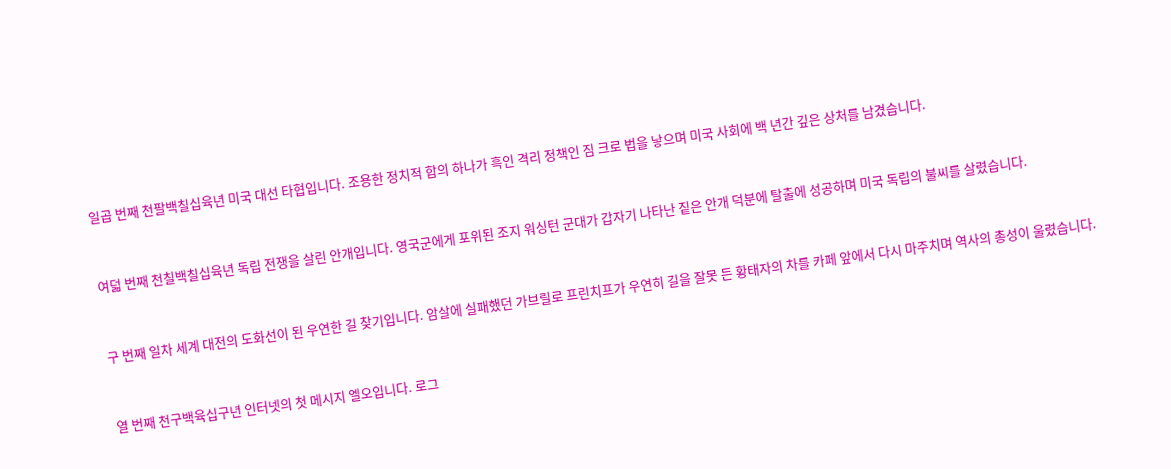일곱 번째 천팔백칠십육년 미국 대선 타협입니다. 조용한 정치적 합의 하나가 흑인 격리 정책인 짐 크로 법을 낳으며 미국 사회에 백 년간 깊은 상처를 남겼습니다.


여덟 번째 천칠백칠십육년 독립 전쟁을 살린 안개입니다. 영국군에게 포위된 조지 워싱턴 군대가 갑자기 나타난 짙은 안개 덕분에 탈출에 성공하며 미국 독립의 불씨를 살렸습니다.


구 번째 일차 세계 대전의 도화선이 된 우연한 길 찾기입니다. 암살에 실패했던 가브릴로 프린치프가 우연히 길을 잘못 든 황태자의 차를 카페 앞에서 다시 마주치며 역사의 총성이 울렸습니다.


열 번째 천구백육십구년 인터넷의 첫 메시지 엘오입니다. 로그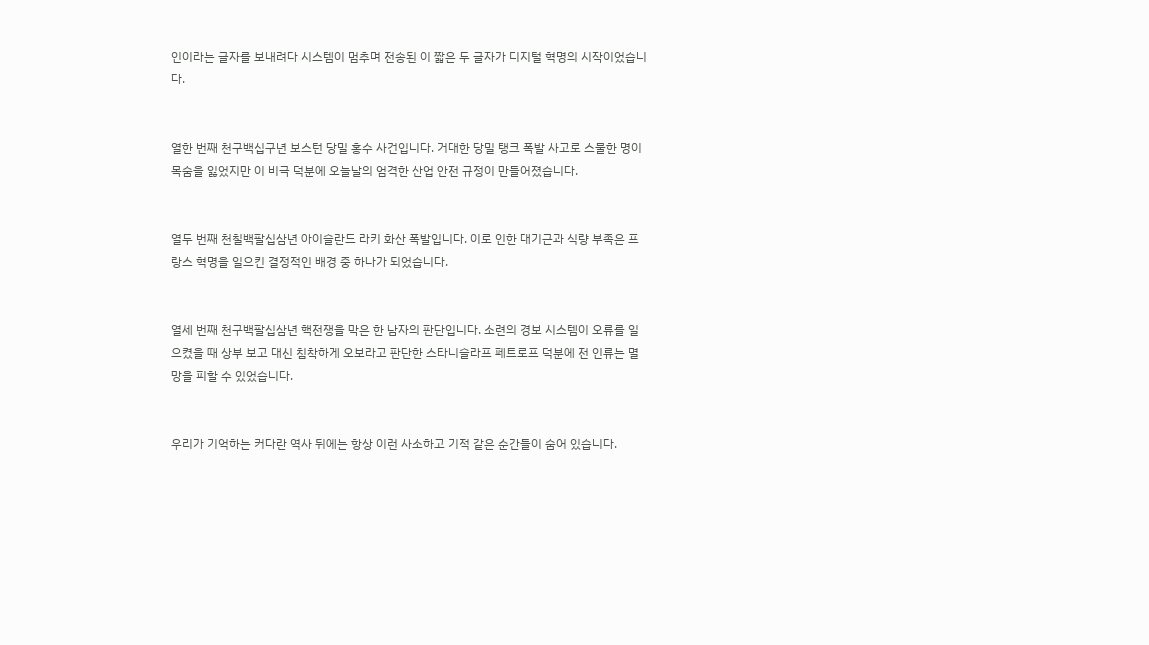인이라는 글자를 보내려다 시스템이 멈추며 전송된 이 짧은 두 글자가 디지털 혁명의 시작이었습니다.


열한 번째 천구백십구년 보스턴 당밀 홍수 사건입니다. 거대한 당밀 탱크 폭발 사고로 스물한 명이 목숨을 잃었지만 이 비극 덕분에 오늘날의 엄격한 산업 안전 규정이 만들어졌습니다.


열두 번째 천칠백팔십삼년 아이슬란드 라키 화산 폭발입니다. 이로 인한 대기근과 식량 부족은 프랑스 혁명을 일으킨 결정적인 배경 중 하나가 되었습니다.


열세 번째 천구백팔십삼년 핵전쟁을 막은 한 남자의 판단입니다. 소련의 경보 시스템이 오류를 일으켰을 때 상부 보고 대신 침착하게 오보라고 판단한 스타니슬라프 페트로프 덕분에 전 인류는 멸망을 피할 수 있었습니다.


우리가 기억하는 커다란 역사 뒤에는 항상 이런 사소하고 기적 같은 순간들이 숨어 있습니다.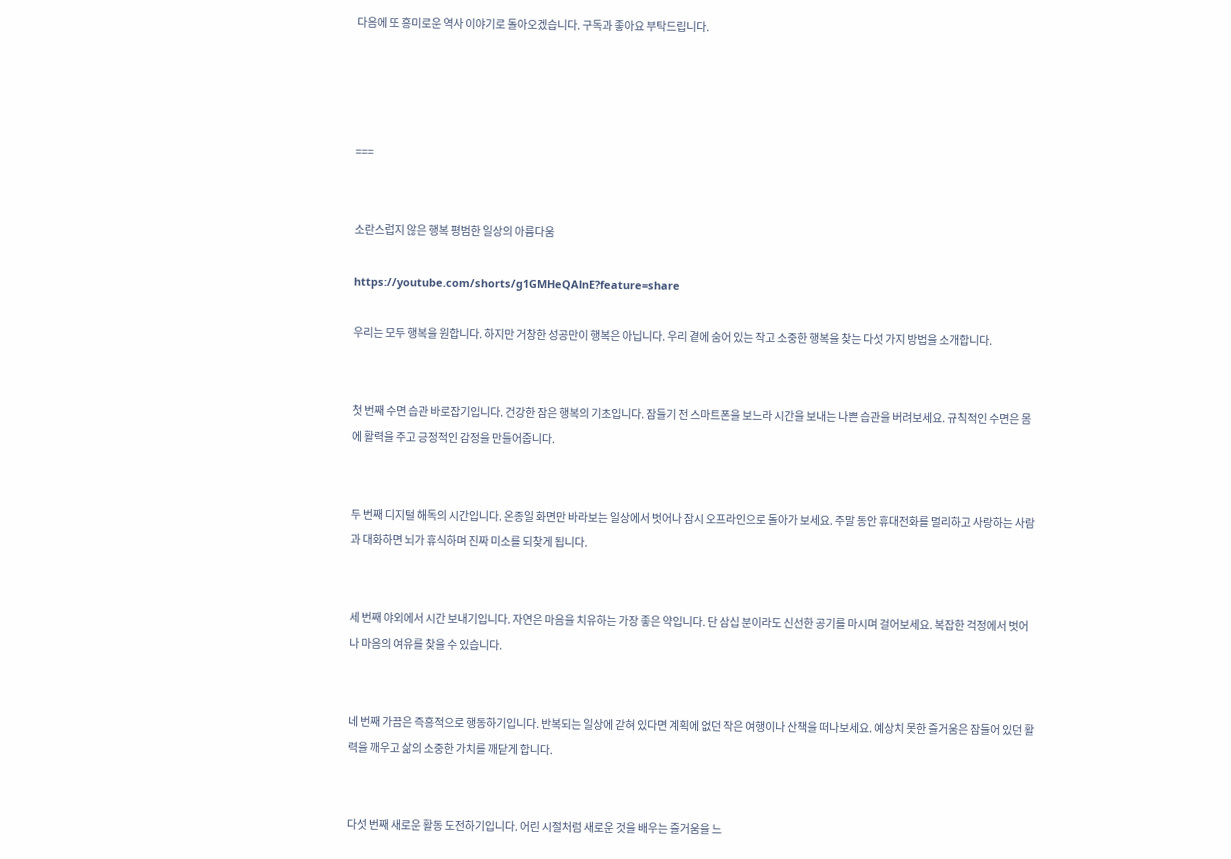다음에 또 흥미로운 역사 이야기로 돌아오겠습니다. 구독과 좋아요 부탁드립니다.




===


소란스럽지 않은 행복 평범한 일상의 아름다움

https://youtube.com/shorts/g1GMHeQAlnE?feature=share

우리는 모두 행복을 원합니다. 하지만 거창한 성공만이 행복은 아닙니다. 우리 곁에 숨어 있는 작고 소중한 행복을 찾는 다섯 가지 방법을 소개합니다.


첫 번째 수면 습관 바로잡기입니다. 건강한 잠은 행복의 기초입니다. 잠들기 전 스마트폰을 보느라 시간을 보내는 나쁜 습관을 버려보세요. 규칙적인 수면은 몸에 활력을 주고 긍정적인 감정을 만들어줍니다.


두 번째 디지털 해독의 시간입니다. 온종일 화면만 바라보는 일상에서 벗어나 잠시 오프라인으로 돌아가 보세요. 주말 동안 휴대전화를 멀리하고 사랑하는 사람과 대화하면 뇌가 휴식하며 진짜 미소를 되찾게 됩니다.


세 번째 야외에서 시간 보내기입니다. 자연은 마음을 치유하는 가장 좋은 약입니다. 단 삼십 분이라도 신선한 공기를 마시며 걸어보세요. 복잡한 걱정에서 벗어나 마음의 여유를 찾을 수 있습니다.


네 번째 가끔은 즉흥적으로 행동하기입니다. 반복되는 일상에 갇혀 있다면 계획에 없던 작은 여행이나 산책을 떠나보세요. 예상치 못한 즐거움은 잠들어 있던 활력을 깨우고 삶의 소중한 가치를 깨닫게 합니다.


다섯 번째 새로운 활동 도전하기입니다. 어린 시절처럼 새로운 것을 배우는 즐거움을 느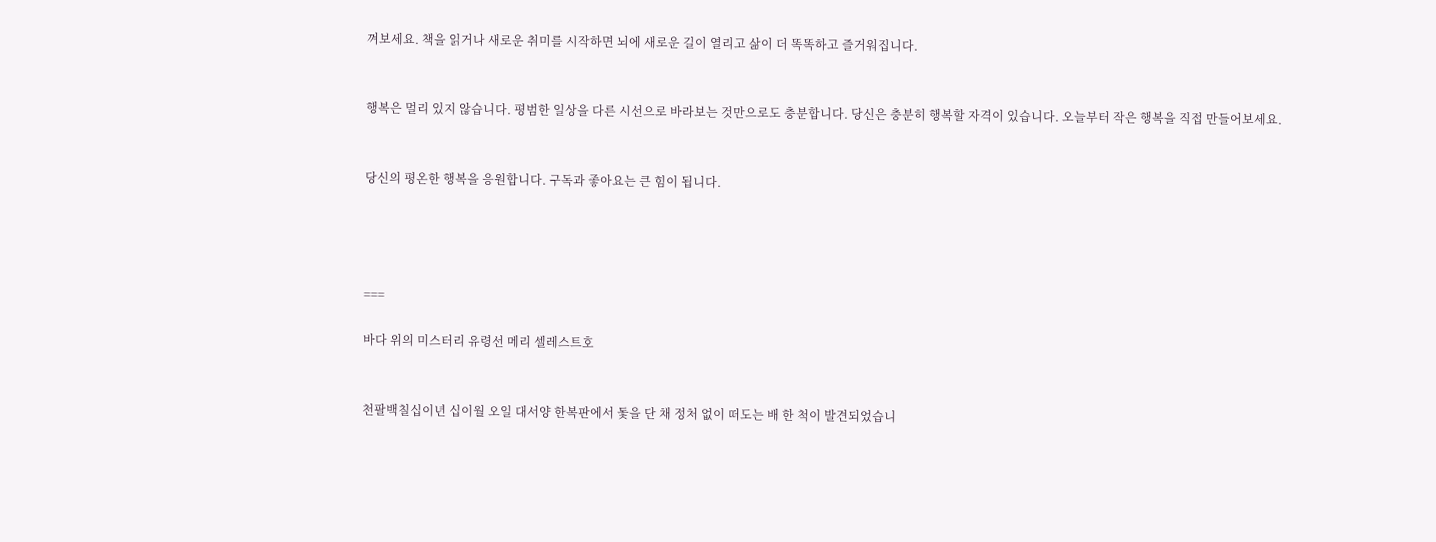껴보세요. 책을 읽거나 새로운 취미를 시작하면 뇌에 새로운 길이 열리고 삶이 더 똑똑하고 즐거워집니다.


행복은 멀리 있지 않습니다. 평범한 일상을 다른 시선으로 바라보는 것만으로도 충분합니다. 당신은 충분히 행복할 자격이 있습니다. 오늘부터 작은 행복을 직접 만들어보세요.


당신의 평온한 행복을 응원합니다. 구독과 좋아요는 큰 힘이 됩니다.




===

바다 위의 미스터리 유령선 메리 셀레스트호


천팔백칠십이년 십이월 오일 대서양 한복판에서 돛을 단 채 정처 없이 떠도는 배 한 척이 발견되었습니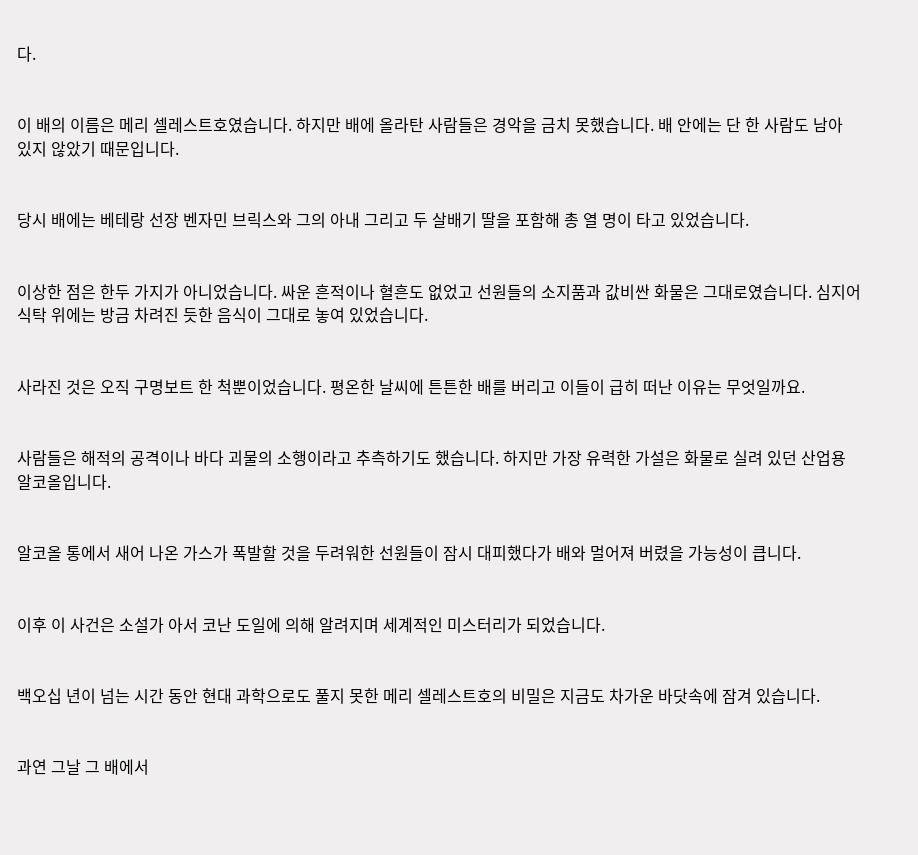다.


이 배의 이름은 메리 셀레스트호였습니다. 하지만 배에 올라탄 사람들은 경악을 금치 못했습니다. 배 안에는 단 한 사람도 남아 있지 않았기 때문입니다.


당시 배에는 베테랑 선장 벤자민 브릭스와 그의 아내 그리고 두 살배기 딸을 포함해 총 열 명이 타고 있었습니다.


이상한 점은 한두 가지가 아니었습니다. 싸운 흔적이나 혈흔도 없었고 선원들의 소지품과 값비싼 화물은 그대로였습니다. 심지어 식탁 위에는 방금 차려진 듯한 음식이 그대로 놓여 있었습니다.


사라진 것은 오직 구명보트 한 척뿐이었습니다. 평온한 날씨에 튼튼한 배를 버리고 이들이 급히 떠난 이유는 무엇일까요.


사람들은 해적의 공격이나 바다 괴물의 소행이라고 추측하기도 했습니다. 하지만 가장 유력한 가설은 화물로 실려 있던 산업용 알코올입니다.


알코올 통에서 새어 나온 가스가 폭발할 것을 두려워한 선원들이 잠시 대피했다가 배와 멀어져 버렸을 가능성이 큽니다.


이후 이 사건은 소설가 아서 코난 도일에 의해 알려지며 세계적인 미스터리가 되었습니다.


백오십 년이 넘는 시간 동안 현대 과학으로도 풀지 못한 메리 셀레스트호의 비밀은 지금도 차가운 바닷속에 잠겨 있습니다.


과연 그날 그 배에서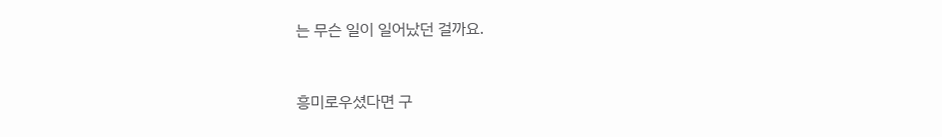는 무슨 일이 일어났던 걸까요.


흥미로우셨다면 구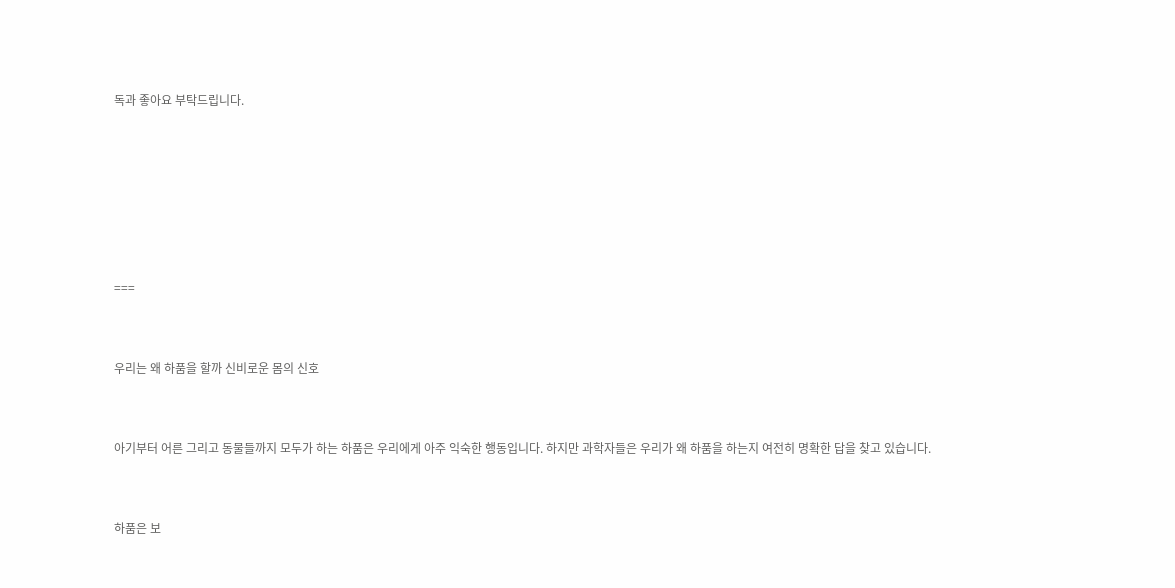독과 좋아요 부탁드립니다.






===


우리는 왜 하품을 할까 신비로운 몸의 신호


아기부터 어른 그리고 동물들까지 모두가 하는 하품은 우리에게 아주 익숙한 행동입니다. 하지만 과학자들은 우리가 왜 하품을 하는지 여전히 명확한 답을 찾고 있습니다.


하품은 보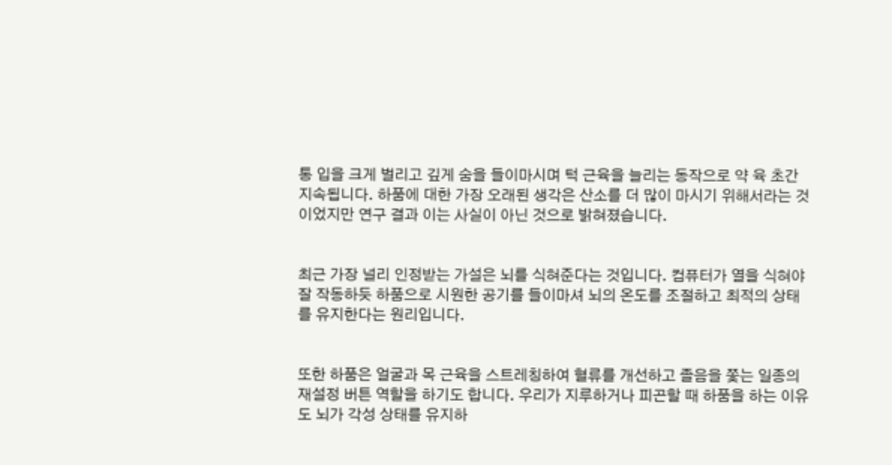통 입을 크게 벌리고 깊게 숨을 들이마시며 턱 근육을 늘리는 동작으로 약 육 초간 지속됩니다. 하품에 대한 가장 오래된 생각은 산소를 더 많이 마시기 위해서라는 것이었지만 연구 결과 이는 사실이 아닌 것으로 밝혀졌습니다.


최근 가장 널리 인정받는 가설은 뇌를 식혀준다는 것입니다. 컴퓨터가 열을 식혀야 잘 작동하듯 하품으로 시원한 공기를 들이마셔 뇌의 온도를 조절하고 최적의 상태를 유지한다는 원리입니다.


또한 하품은 얼굴과 목 근육을 스트레칭하여 혈류를 개선하고 졸음을 쫓는 일종의 재설정 버튼 역할을 하기도 합니다. 우리가 지루하거나 피곤할 때 하품을 하는 이유도 뇌가 각성 상태를 유지하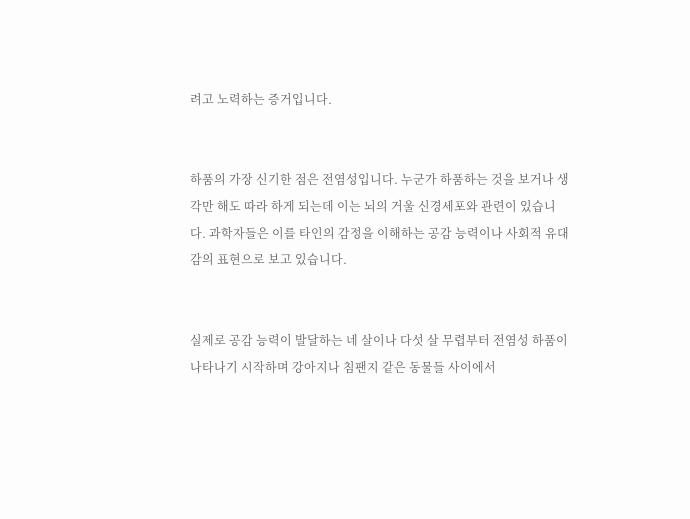려고 노력하는 증거입니다.


하품의 가장 신기한 점은 전염성입니다. 누군가 하품하는 것을 보거나 생각만 해도 따라 하게 되는데 이는 뇌의 거울 신경세포와 관련이 있습니다. 과학자들은 이를 타인의 감정을 이해하는 공감 능력이나 사회적 유대감의 표현으로 보고 있습니다.


실제로 공감 능력이 발달하는 네 살이나 다섯 살 무렵부터 전염성 하품이 나타나기 시작하며 강아지나 침팬지 같은 동물들 사이에서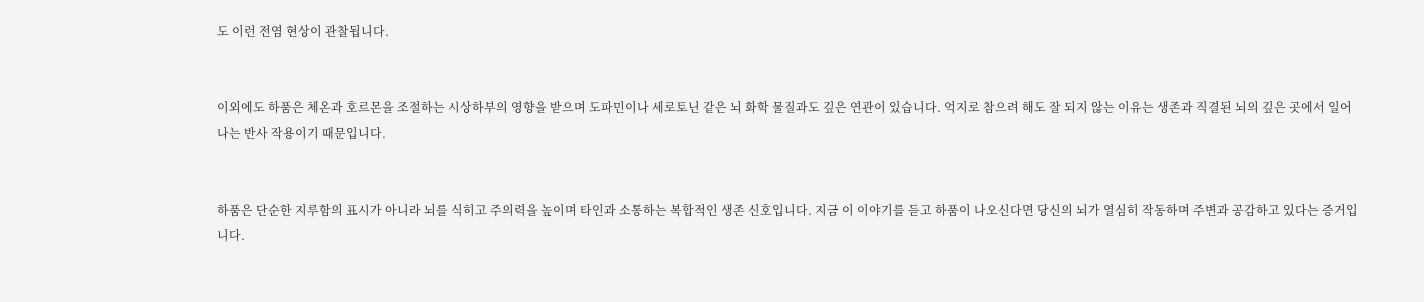도 이런 전염 현상이 관찰됩니다.


이외에도 하품은 체온과 호르몬을 조절하는 시상하부의 영향을 받으며 도파민이나 세로토닌 같은 뇌 화학 물질과도 깊은 연관이 있습니다. 억지로 참으려 해도 잘 되지 않는 이유는 생존과 직결된 뇌의 깊은 곳에서 일어나는 반사 작용이기 때문입니다.


하품은 단순한 지루함의 표시가 아니라 뇌를 식히고 주의력을 높이며 타인과 소통하는 복합적인 생존 신호입니다. 지금 이 이야기를 듣고 하품이 나오신다면 당신의 뇌가 열심히 작동하며 주변과 공감하고 있다는 증거입니다.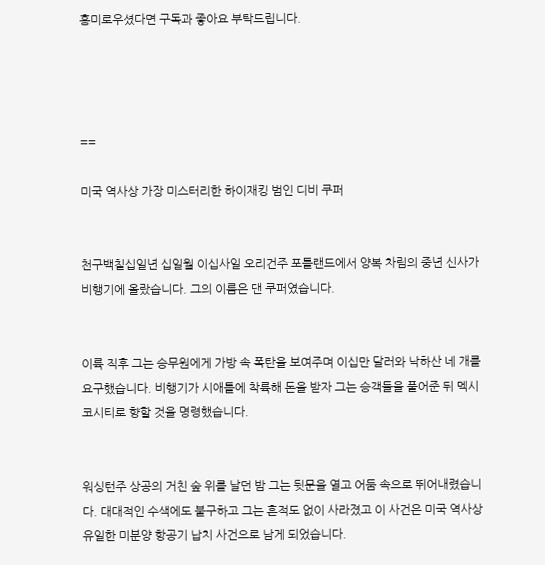흥미로우셨다면 구독과 좋아요 부탁드립니다.




==

미국 역사상 가장 미스터리한 하이재킹 범인 디비 쿠퍼


천구백칠십일년 십일월 이십사일 오리건주 포틀랜드에서 양복 차림의 중년 신사가 비행기에 올랐습니다. 그의 이름은 댄 쿠퍼였습니다.


이륙 직후 그는 승무원에게 가방 속 폭탄을 보여주며 이십만 달러와 낙하산 네 개를 요구했습니다. 비행기가 시애틀에 착륙해 돈을 받자 그는 승객들을 풀어준 뒤 멕시코시티로 향할 것을 명령했습니다.


워싱턴주 상공의 거친 숲 위를 날던 밤 그는 뒷문을 열고 어둠 속으로 뛰어내렸습니다. 대대적인 수색에도 불구하고 그는 흔적도 없이 사라졌고 이 사건은 미국 역사상 유일한 미분양 항공기 납치 사건으로 남게 되었습니다.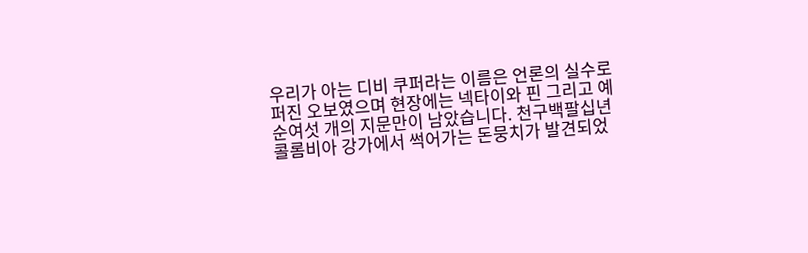우리가 아는 디비 쿠퍼라는 이름은 언론의 실수로 퍼진 오보였으며 현장에는 넥타이와 핀 그리고 예순여섯 개의 지문만이 남았습니다. 천구백팔십년 콜롬비아 강가에서 썩어가는 돈뭉치가 발견되었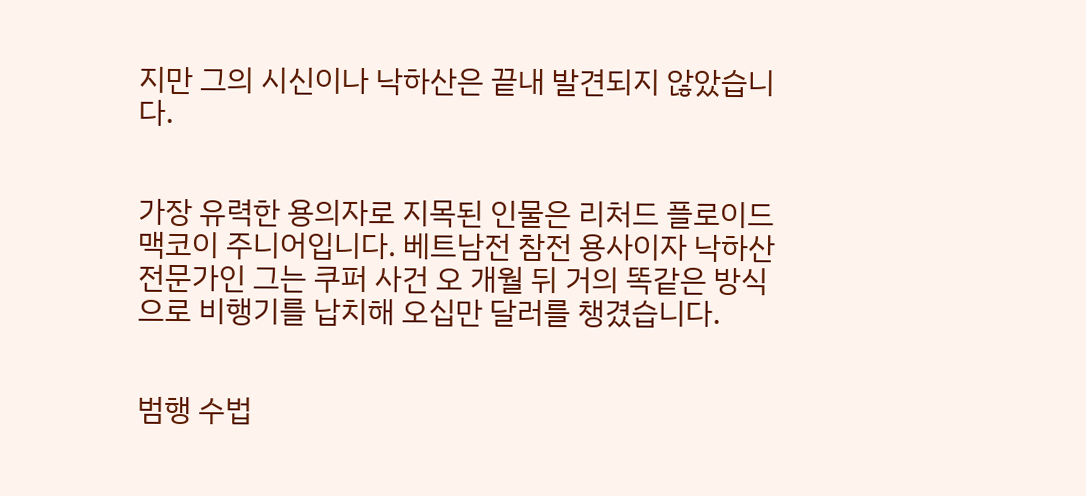지만 그의 시신이나 낙하산은 끝내 발견되지 않았습니다.


가장 유력한 용의자로 지목된 인물은 리처드 플로이드 맥코이 주니어입니다. 베트남전 참전 용사이자 낙하산 전문가인 그는 쿠퍼 사건 오 개월 뒤 거의 똑같은 방식으로 비행기를 납치해 오십만 달러를 챙겼습니다.


범행 수법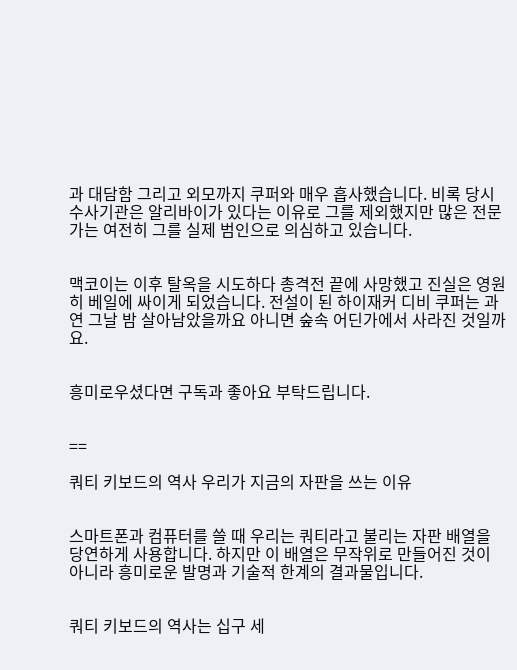과 대담함 그리고 외모까지 쿠퍼와 매우 흡사했습니다. 비록 당시 수사기관은 알리바이가 있다는 이유로 그를 제외했지만 많은 전문가는 여전히 그를 실제 범인으로 의심하고 있습니다.


맥코이는 이후 탈옥을 시도하다 총격전 끝에 사망했고 진실은 영원히 베일에 싸이게 되었습니다. 전설이 된 하이재커 디비 쿠퍼는 과연 그날 밤 살아남았을까요 아니면 숲속 어딘가에서 사라진 것일까요.


흥미로우셨다면 구독과 좋아요 부탁드립니다.


==

쿼티 키보드의 역사 우리가 지금의 자판을 쓰는 이유


스마트폰과 컴퓨터를 쓸 때 우리는 쿼티라고 불리는 자판 배열을 당연하게 사용합니다. 하지만 이 배열은 무작위로 만들어진 것이 아니라 흥미로운 발명과 기술적 한계의 결과물입니다.


쿼티 키보드의 역사는 십구 세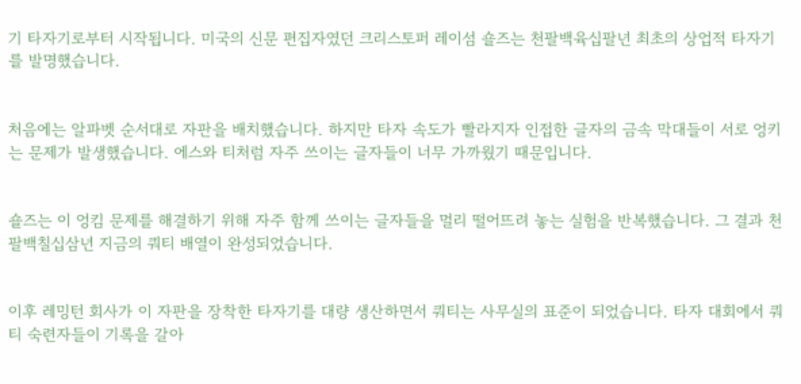기 타자기로부터 시작됩니다. 미국의 신문 편집자였던 크리스토퍼 레이섬 숄즈는 천팔백육십팔년 최초의 상업적 타자기를 발명했습니다.


처음에는 알파벳 순서대로 자판을 배치했습니다. 하지만 타자 속도가 빨라지자 인접한 글자의 금속 막대들이 서로 엉키는 문제가 발생했습니다. 에스와 티처럼 자주 쓰이는 글자들이 너무 가까웠기 때문입니다.


숄즈는 이 엉킴 문제를 해결하기 위해 자주 함께 쓰이는 글자들을 멀리 떨어뜨려 놓는 실험을 반복했습니다. 그 결과 천팔백칠십삼년 지금의 쿼티 배열이 완성되었습니다.


이후 레밍턴 회사가 이 자판을 장착한 타자기를 대량 생산하면서 쿼티는 사무실의 표준이 되었습니다. 타자 대회에서 쿼티 숙련자들이 기록을 갈아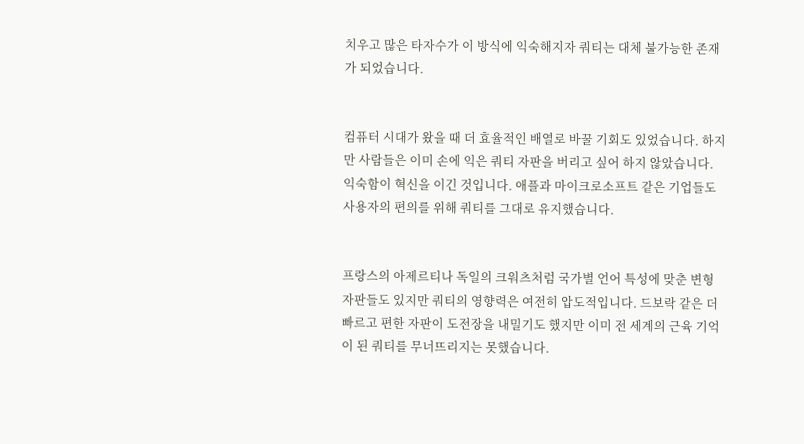치우고 많은 타자수가 이 방식에 익숙해지자 쿼티는 대체 불가능한 존재가 되었습니다.


컴퓨터 시대가 왔을 때 더 효율적인 배열로 바꿀 기회도 있었습니다. 하지만 사람들은 이미 손에 익은 쿼티 자판을 버리고 싶어 하지 않았습니다. 익숙함이 혁신을 이긴 것입니다. 애플과 마이크로소프트 같은 기업들도 사용자의 편의를 위해 쿼티를 그대로 유지했습니다.


프랑스의 아제르티나 독일의 크워츠처럼 국가별 언어 특성에 맞춘 변형 자판들도 있지만 쿼티의 영향력은 여전히 압도적입니다. 드보락 같은 더 빠르고 편한 자판이 도전장을 내밀기도 했지만 이미 전 세계의 근육 기억이 된 쿼티를 무너뜨리지는 못했습니다.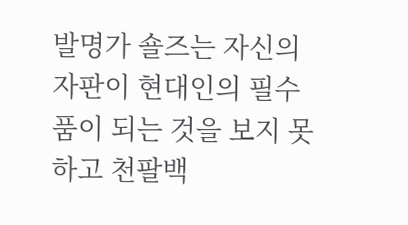발명가 숄즈는 자신의 자판이 현대인의 필수품이 되는 것을 보지 못하고 천팔백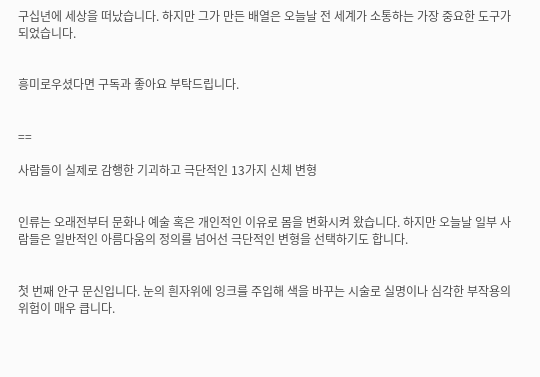구십년에 세상을 떠났습니다. 하지만 그가 만든 배열은 오늘날 전 세계가 소통하는 가장 중요한 도구가 되었습니다.


흥미로우셨다면 구독과 좋아요 부탁드립니다.


==

사람들이 실제로 감행한 기괴하고 극단적인 13가지 신체 변형


인류는 오래전부터 문화나 예술 혹은 개인적인 이유로 몸을 변화시켜 왔습니다. 하지만 오늘날 일부 사람들은 일반적인 아름다움의 정의를 넘어선 극단적인 변형을 선택하기도 합니다.


첫 번째 안구 문신입니다. 눈의 흰자위에 잉크를 주입해 색을 바꾸는 시술로 실명이나 심각한 부작용의 위험이 매우 큽니다.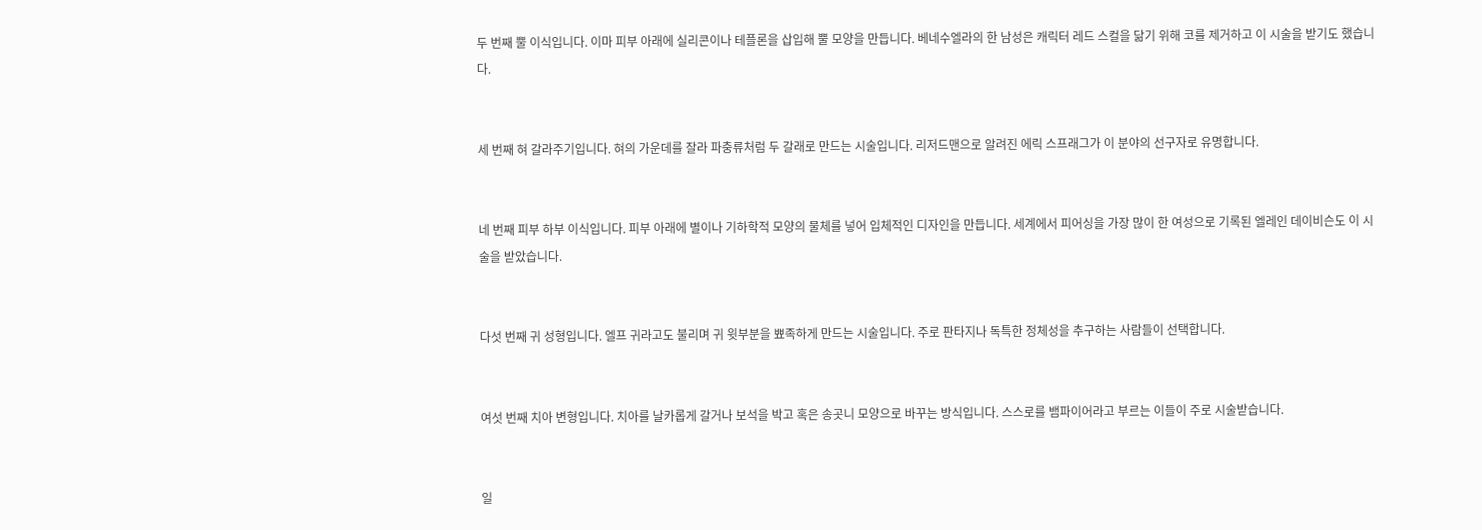두 번째 뿔 이식입니다. 이마 피부 아래에 실리콘이나 테플론을 삽입해 뿔 모양을 만듭니다. 베네수엘라의 한 남성은 캐릭터 레드 스컬을 닮기 위해 코를 제거하고 이 시술을 받기도 했습니다.


세 번째 혀 갈라주기입니다. 혀의 가운데를 잘라 파충류처럼 두 갈래로 만드는 시술입니다. 리저드맨으로 알려진 에릭 스프래그가 이 분야의 선구자로 유명합니다.


네 번째 피부 하부 이식입니다. 피부 아래에 별이나 기하학적 모양의 물체를 넣어 입체적인 디자인을 만듭니다. 세계에서 피어싱을 가장 많이 한 여성으로 기록된 엘레인 데이비슨도 이 시술을 받았습니다.


다섯 번째 귀 성형입니다. 엘프 귀라고도 불리며 귀 윗부분을 뾰족하게 만드는 시술입니다. 주로 판타지나 독특한 정체성을 추구하는 사람들이 선택합니다.


여섯 번째 치아 변형입니다. 치아를 날카롭게 갈거나 보석을 박고 혹은 송곳니 모양으로 바꾸는 방식입니다. 스스로를 뱀파이어라고 부르는 이들이 주로 시술받습니다.


일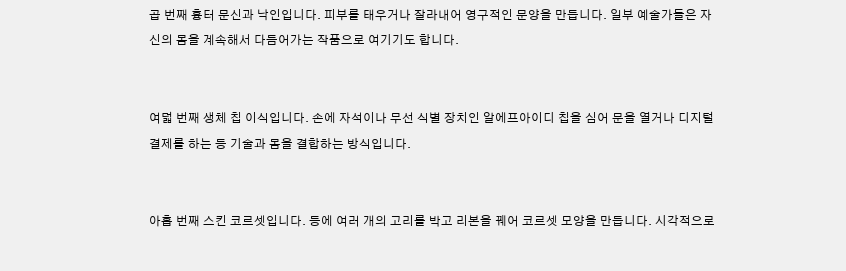곱 번째 흉터 문신과 낙인입니다. 피부를 태우거나 잘라내어 영구적인 문양을 만듭니다. 일부 예술가들은 자신의 몸을 계속해서 다듬어가는 작품으로 여기기도 합니다.


여덟 번째 생체 칩 이식입니다. 손에 자석이나 무선 식별 장치인 알에프아이디 칩을 심어 문을 열거나 디지털 결제를 하는 등 기술과 몸을 결합하는 방식입니다.


아홉 번째 스킨 코르셋입니다. 등에 여러 개의 고리를 박고 리본을 꿰어 코르셋 모양을 만듭니다. 시각적으로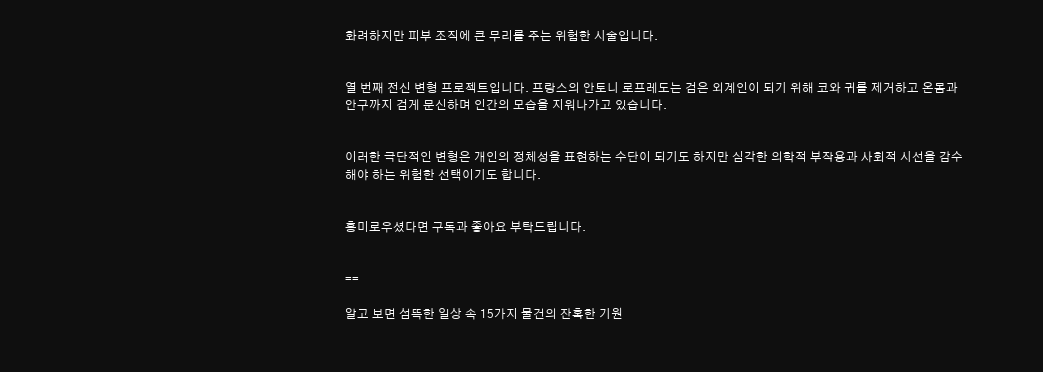화려하지만 피부 조직에 큰 무리를 주는 위험한 시술입니다.


열 번째 전신 변형 프로젝트입니다. 프랑스의 안토니 로프레도는 검은 외계인이 되기 위해 코와 귀를 제거하고 온몸과 안구까지 검게 문신하며 인간의 모습을 지워나가고 있습니다.


이러한 극단적인 변형은 개인의 정체성을 표현하는 수단이 되기도 하지만 심각한 의학적 부작용과 사회적 시선을 감수해야 하는 위험한 선택이기도 합니다.


흥미로우셨다면 구독과 좋아요 부탁드립니다.


==

알고 보면 섬뜩한 일상 속 15가지 물건의 잔혹한 기원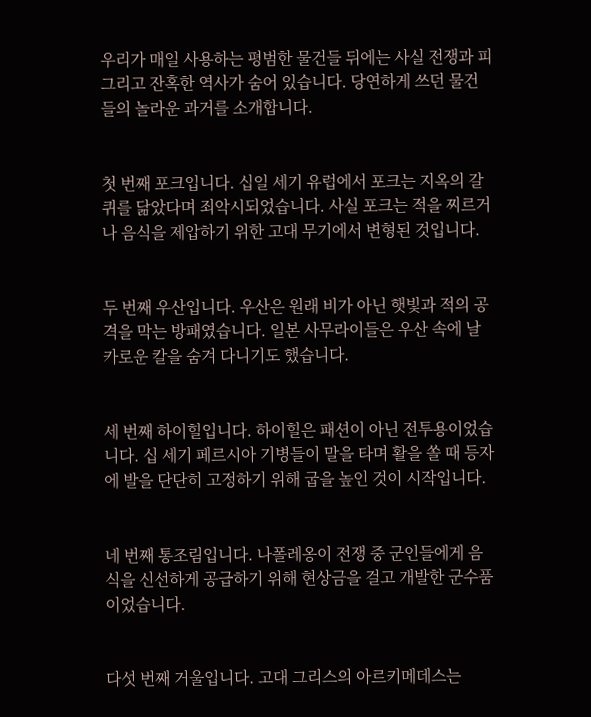우리가 매일 사용하는 평범한 물건들 뒤에는 사실 전쟁과 피 그리고 잔혹한 역사가 숨어 있습니다. 당연하게 쓰던 물건들의 놀라운 과거를 소개합니다.


첫 번째 포크입니다. 십일 세기 유럽에서 포크는 지옥의 갈퀴를 닮았다며 죄악시되었습니다. 사실 포크는 적을 찌르거나 음식을 제압하기 위한 고대 무기에서 변형된 것입니다.


두 번째 우산입니다. 우산은 원래 비가 아닌 햇빛과 적의 공격을 막는 방패였습니다. 일본 사무라이들은 우산 속에 날카로운 칼을 숨겨 다니기도 했습니다.


세 번째 하이힐입니다. 하이힐은 패션이 아닌 전투용이었습니다. 십 세기 페르시아 기병들이 말을 타며 활을 쏠 때 등자에 발을 단단히 고정하기 위해 굽을 높인 것이 시작입니다.


네 번째 통조림입니다. 나폴레옹이 전쟁 중 군인들에게 음식을 신선하게 공급하기 위해 현상금을 걸고 개발한 군수품이었습니다.


다섯 번째 거울입니다. 고대 그리스의 아르키메데스는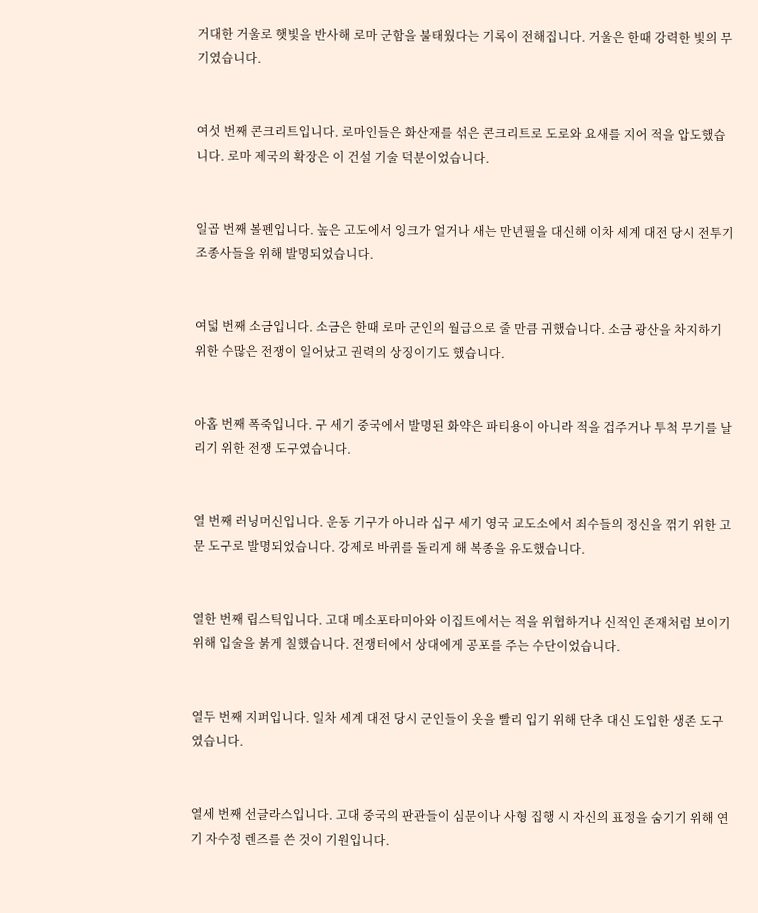거대한 거울로 햇빛을 반사해 로마 군함을 불태웠다는 기록이 전해집니다. 거울은 한때 강력한 빛의 무기였습니다.


여섯 번째 콘크리트입니다. 로마인들은 화산재를 섞은 콘크리트로 도로와 요새를 지어 적을 압도했습니다. 로마 제국의 확장은 이 건설 기술 덕분이었습니다.


일곱 번째 볼펜입니다. 높은 고도에서 잉크가 얼거나 새는 만년필을 대신해 이차 세계 대전 당시 전투기 조종사들을 위해 발명되었습니다.


여덟 번째 소금입니다. 소금은 한때 로마 군인의 월급으로 줄 만큼 귀했습니다. 소금 광산을 차지하기 위한 수많은 전쟁이 일어났고 권력의 상징이기도 했습니다.


아홉 번째 폭죽입니다. 구 세기 중국에서 발명된 화약은 파티용이 아니라 적을 겁주거나 투척 무기를 날리기 위한 전쟁 도구였습니다.


열 번째 러닝머신입니다. 운동 기구가 아니라 십구 세기 영국 교도소에서 죄수들의 정신을 꺾기 위한 고문 도구로 발명되었습니다. 강제로 바퀴를 돌리게 해 복종을 유도했습니다.


열한 번째 립스틱입니다. 고대 메소포타미아와 이집트에서는 적을 위협하거나 신적인 존재처럼 보이기 위해 입술을 붉게 칠했습니다. 전쟁터에서 상대에게 공포를 주는 수단이었습니다.


열두 번째 지퍼입니다. 일차 세계 대전 당시 군인들이 옷을 빨리 입기 위해 단추 대신 도입한 생존 도구였습니다.


열세 번째 선글라스입니다. 고대 중국의 판관들이 심문이나 사형 집행 시 자신의 표정을 숨기기 위해 연기 자수정 렌즈를 쓴 것이 기원입니다.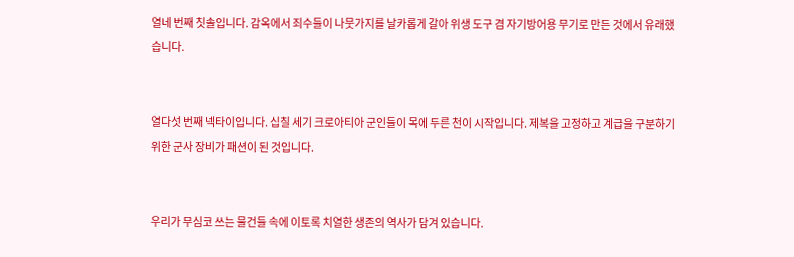열네 번째 칫솔입니다. 감옥에서 죄수들이 나뭇가지를 날카롭게 갈아 위생 도구 겸 자기방어용 무기로 만든 것에서 유래했습니다.


열다섯 번째 넥타이입니다. 십칠 세기 크로아티아 군인들이 목에 두른 천이 시작입니다. 제복을 고정하고 계급을 구분하기 위한 군사 장비가 패션이 된 것입니다.


우리가 무심코 쓰는 물건들 속에 이토록 치열한 생존의 역사가 담겨 있습니다.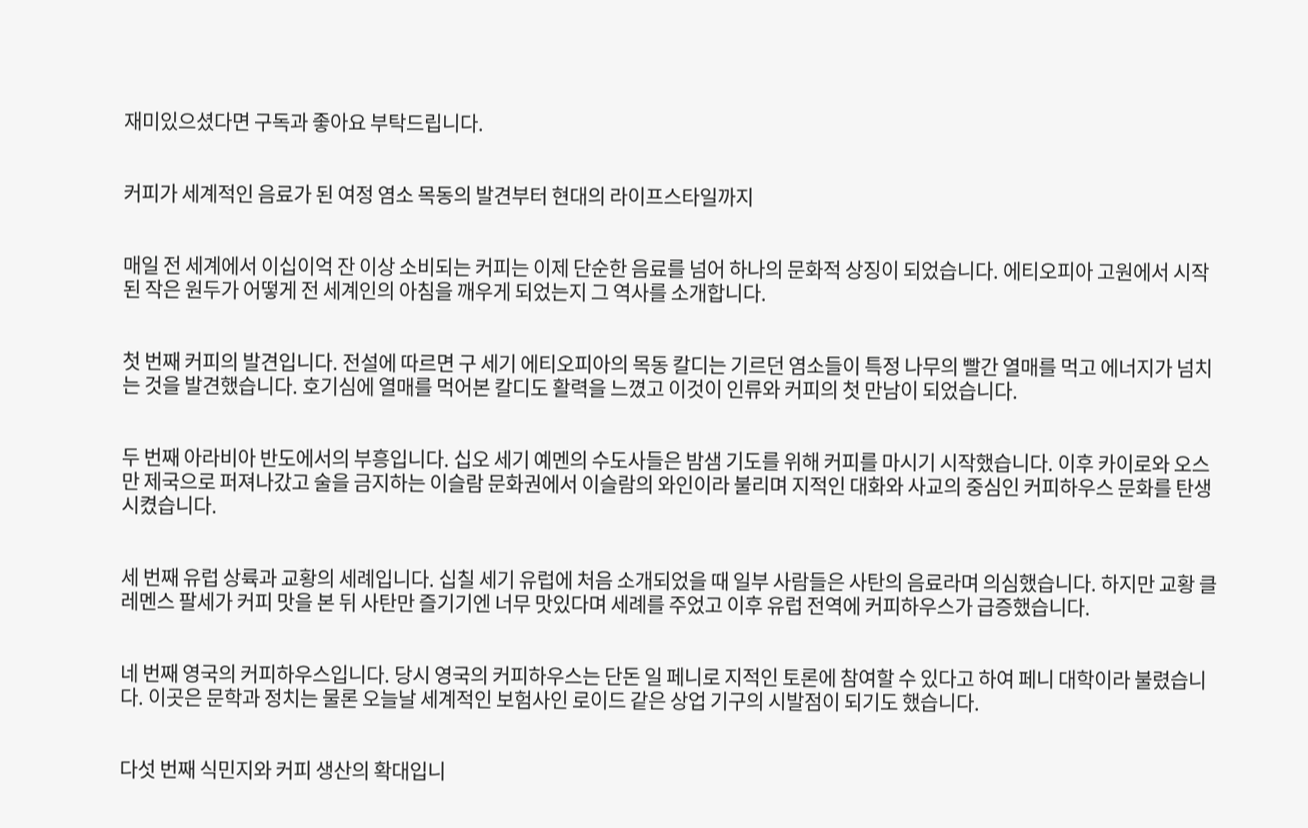재미있으셨다면 구독과 좋아요 부탁드립니다.


커피가 세계적인 음료가 된 여정 염소 목동의 발견부터 현대의 라이프스타일까지


매일 전 세계에서 이십이억 잔 이상 소비되는 커피는 이제 단순한 음료를 넘어 하나의 문화적 상징이 되었습니다. 에티오피아 고원에서 시작된 작은 원두가 어떻게 전 세계인의 아침을 깨우게 되었는지 그 역사를 소개합니다.


첫 번째 커피의 발견입니다. 전설에 따르면 구 세기 에티오피아의 목동 칼디는 기르던 염소들이 특정 나무의 빨간 열매를 먹고 에너지가 넘치는 것을 발견했습니다. 호기심에 열매를 먹어본 칼디도 활력을 느꼈고 이것이 인류와 커피의 첫 만남이 되었습니다.


두 번째 아라비아 반도에서의 부흥입니다. 십오 세기 예멘의 수도사들은 밤샘 기도를 위해 커피를 마시기 시작했습니다. 이후 카이로와 오스만 제국으로 퍼져나갔고 술을 금지하는 이슬람 문화권에서 이슬람의 와인이라 불리며 지적인 대화와 사교의 중심인 커피하우스 문화를 탄생시켰습니다.


세 번째 유럽 상륙과 교황의 세례입니다. 십칠 세기 유럽에 처음 소개되었을 때 일부 사람들은 사탄의 음료라며 의심했습니다. 하지만 교황 클레멘스 팔세가 커피 맛을 본 뒤 사탄만 즐기기엔 너무 맛있다며 세례를 주었고 이후 유럽 전역에 커피하우스가 급증했습니다.


네 번째 영국의 커피하우스입니다. 당시 영국의 커피하우스는 단돈 일 페니로 지적인 토론에 참여할 수 있다고 하여 페니 대학이라 불렸습니다. 이곳은 문학과 정치는 물론 오늘날 세계적인 보험사인 로이드 같은 상업 기구의 시발점이 되기도 했습니다.


다섯 번째 식민지와 커피 생산의 확대입니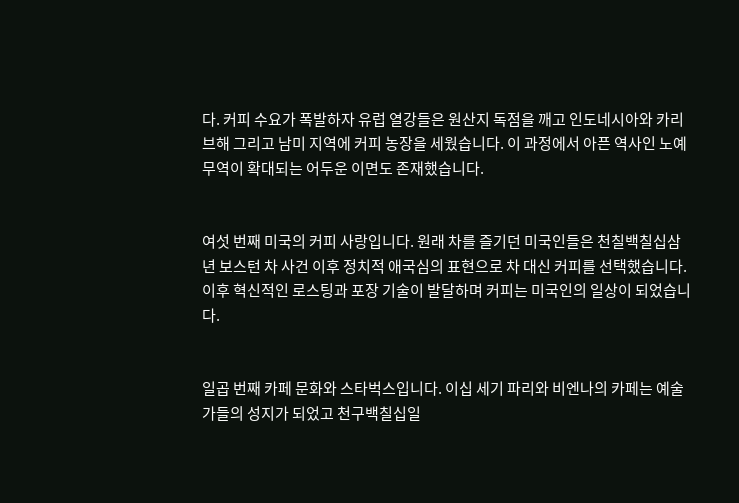다. 커피 수요가 폭발하자 유럽 열강들은 원산지 독점을 깨고 인도네시아와 카리브해 그리고 남미 지역에 커피 농장을 세웠습니다. 이 과정에서 아픈 역사인 노예 무역이 확대되는 어두운 이면도 존재했습니다.


여섯 번째 미국의 커피 사랑입니다. 원래 차를 즐기던 미국인들은 천칠백칠십삼년 보스턴 차 사건 이후 정치적 애국심의 표현으로 차 대신 커피를 선택했습니다. 이후 혁신적인 로스팅과 포장 기술이 발달하며 커피는 미국인의 일상이 되었습니다.


일곱 번째 카페 문화와 스타벅스입니다. 이십 세기 파리와 비엔나의 카페는 예술가들의 성지가 되었고 천구백칠십일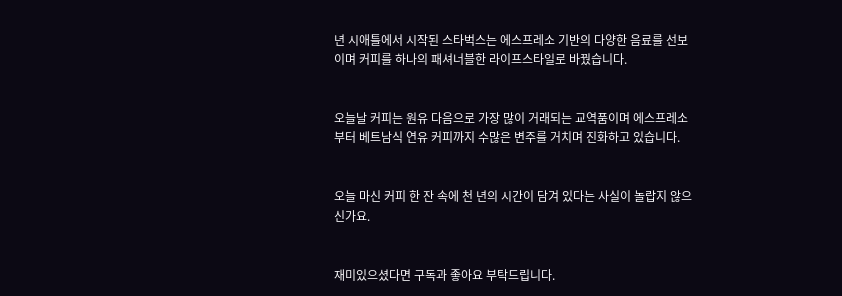년 시애틀에서 시작된 스타벅스는 에스프레소 기반의 다양한 음료를 선보이며 커피를 하나의 패셔너블한 라이프스타일로 바꿨습니다.


오늘날 커피는 원유 다음으로 가장 많이 거래되는 교역품이며 에스프레소부터 베트남식 연유 커피까지 수많은 변주를 거치며 진화하고 있습니다.


오늘 마신 커피 한 잔 속에 천 년의 시간이 담겨 있다는 사실이 놀랍지 않으신가요.


재미있으셨다면 구독과 좋아요 부탁드립니다.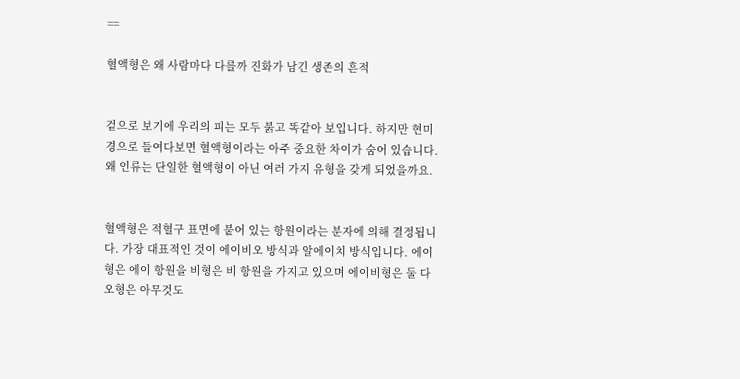==

혈액형은 왜 사람마다 다를까 진화가 남긴 생존의 흔적


겉으로 보기에 우리의 피는 모두 붉고 똑같아 보입니다. 하지만 현미경으로 들여다보면 혈액형이라는 아주 중요한 차이가 숨어 있습니다. 왜 인류는 단일한 혈액형이 아닌 여러 가지 유형을 갖게 되었을까요.


혈액형은 적혈구 표면에 붙어 있는 항원이라는 분자에 의해 결정됩니다. 가장 대표적인 것이 에이비오 방식과 알에이치 방식입니다. 에이형은 에이 항원을 비형은 비 항원을 가지고 있으며 에이비형은 둘 다 오형은 아무것도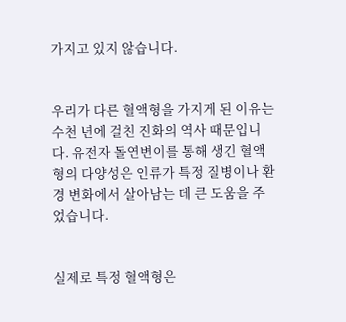가지고 있지 않습니다.


우리가 다른 혈액형을 가지게 된 이유는 수천 년에 걸친 진화의 역사 때문입니다. 유전자 돌연변이를 통해 생긴 혈액형의 다양성은 인류가 특정 질병이나 환경 변화에서 살아남는 데 큰 도움을 주었습니다.


실제로 특정 혈액형은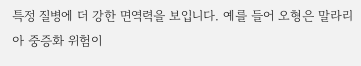특정 질병에 더 강한 면역력을 보입니다. 예를 들어 오형은 말라리아 중증화 위험이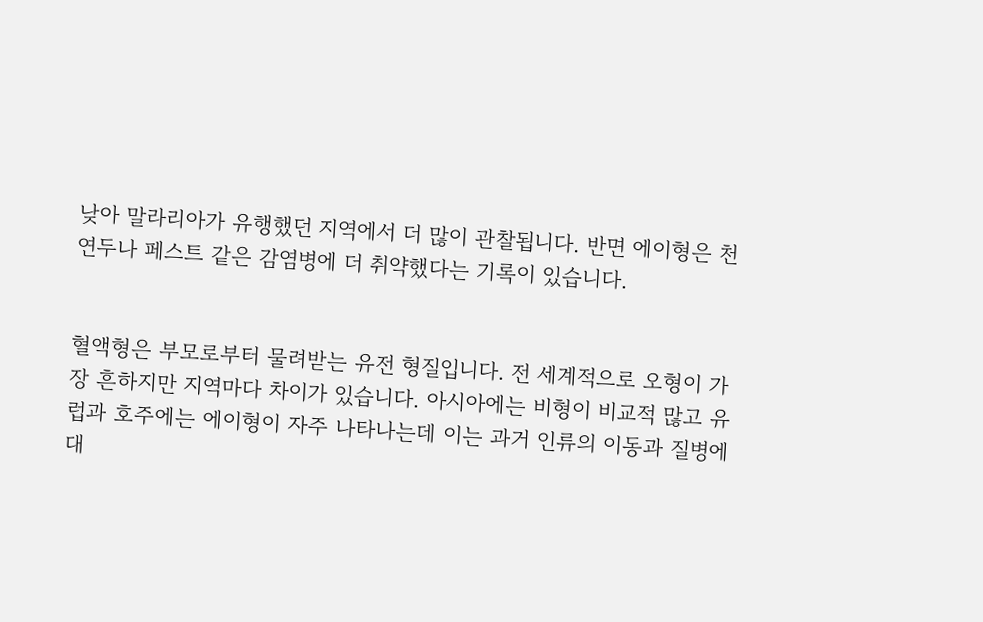낮아 말라리아가 유행했던 지역에서 더 많이 관찰됩니다. 반면 에이형은 천연두나 페스트 같은 감염병에 더 취약했다는 기록이 있습니다.


혈액형은 부모로부터 물려받는 유전 형질입니다. 전 세계적으로 오형이 가장 흔하지만 지역마다 차이가 있습니다. 아시아에는 비형이 비교적 많고 유럽과 호주에는 에이형이 자주 나타나는데 이는 과거 인류의 이동과 질병에 대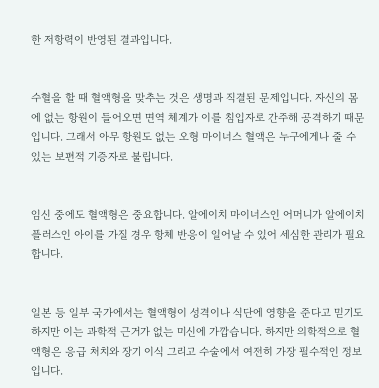한 저항력이 반영된 결과입니다.


수혈을 할 때 혈액형을 맞추는 것은 생명과 직결된 문제입니다. 자신의 몸에 없는 항원이 들어오면 면역 체계가 이를 침입자로 간주해 공격하기 때문입니다. 그래서 아무 항원도 없는 오형 마이너스 혈액은 누구에게나 줄 수 있는 보편적 기증자로 불립니다.


임신 중에도 혈액형은 중요합니다. 알에이치 마이너스인 어머니가 알에이치 플러스인 아이를 가질 경우 항체 반응이 일어날 수 있어 세심한 관리가 필요합니다.


일본 등 일부 국가에서는 혈액형이 성격이나 식단에 영향을 준다고 믿기도 하지만 이는 과학적 근거가 없는 미신에 가깝습니다. 하지만 의학적으로 혈액형은 응급 처치와 장기 이식 그리고 수술에서 여전히 가장 필수적인 정보입니다.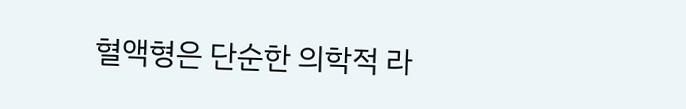혈액형은 단순한 의학적 라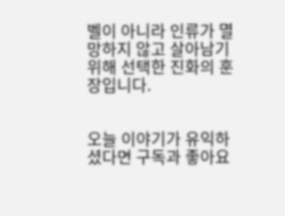벨이 아니라 인류가 멸망하지 않고 살아남기 위해 선택한 진화의 훈장입니다.


오늘 이야기가 유익하셨다면 구독과 좋아요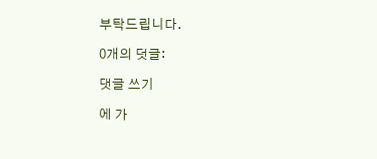부탁드립니다.

0개의 덧글:

댓글 쓰기

에 가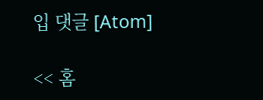입 댓글 [Atom]

<< 홈